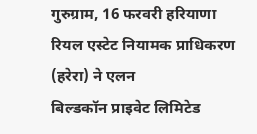गुरुग्राम, 16 फरवरी हरियाणा रियल एस्टेट नियामक प्राधिकरण (हरेरा) ने एलन
बिल्डकॉन प्राइवेट लिमिटेड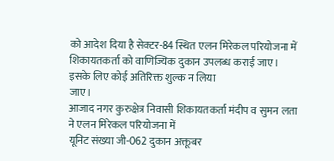को आदेश दिया है सेक्टर-84 स्थित एलन मिरेकल परियोजना में
शिकायतकर्ता को वाणिज्यिक दुकान उपलब्ध कराई जाए। इसके लिए कोई अतिरिक्त शुल्क न लिया
जाए।
आजाद नगर कुरुक्षेत्र निवासी शिकायतकर्ता मंदीप व सुमन लता ने एलन मिरेकल परियोजना में
यूनिट संख्या जी-062 दुकान अक्तूबर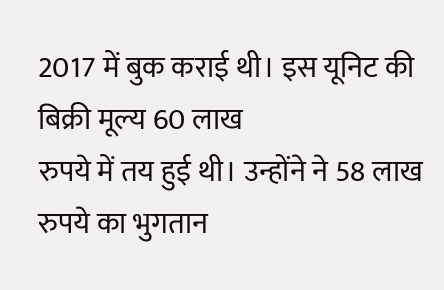2017 में बुक कराई थी। इस यूनिट की बिक्री मूल्य 60 लाख
रुपये में तय हुई थी। उन्होंने ने 58 लाख रुपये का भुगतान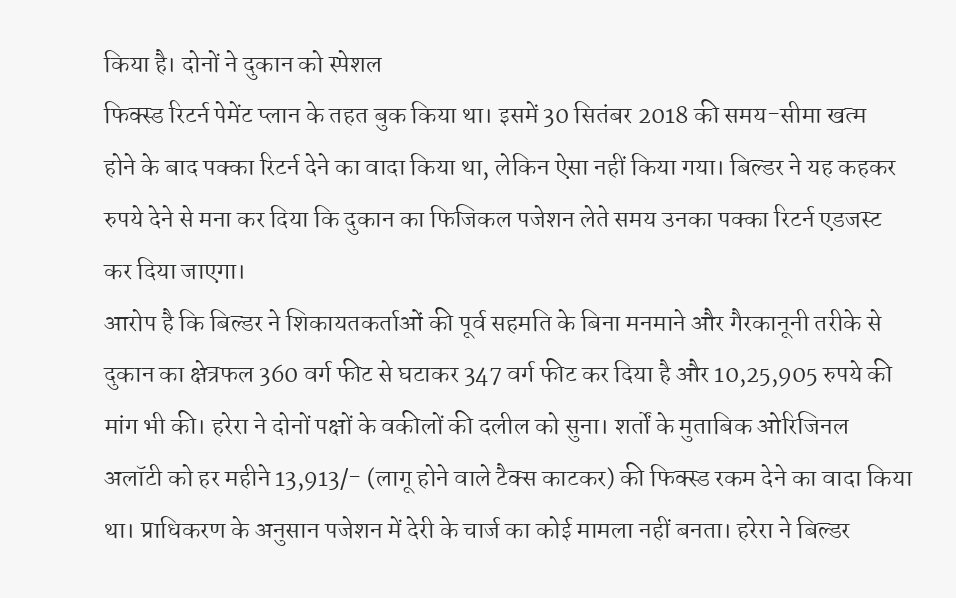किया है। दोनों ने दुकान को स्पेशल
फिक्स्ड रिटर्न पेमेंट प्लान के तहत बुक किया था। इसमें 30 सितंबर 2018 की समय-सीमा खत्म
होने के बाद पक्का रिटर्न देने का वादा किया था, लेकिन ऐसा नहीं किया गया। बिल्डर ने यह कहकर
रुपये देने से मना कर दिया कि दुकान का फिजिकल पजेशन लेते समय उनका पक्का रिटर्न एडजस्ट
कर दिया जाएगा।
आरोप है कि बिल्डर ने शिकायतकर्ताओं की पूर्व सहमति के बिना मनमाने और गैरकानूनी तरीके से
दुकान का क्षेत्रफल 360 वर्ग फीट से घटाकर 347 वर्ग फीट कर दिया है और 10,25,905 रुपये की
मांग भी की। हरेरा ने दोनों पक्षों के वकीलों की दलील को सुना। शर्तों के मुताबिक ओरिजिनल
अलॉटी को हर महीने 13,913/- (लागू होने वाले टैक्स काटकर) की फिक्स्ड रकम देने का वादा किया
था। प्राधिकरण के अनुसान पजेशन में देरी के चार्ज का कोई मामला नहीं बनता। हरेरा ने बिल्डर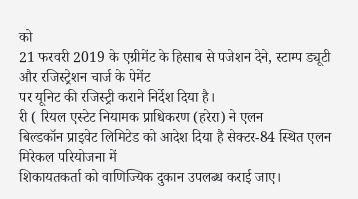को
21 फरवरी 2019 के एग्रीमेंट के हिसाब से पजेशन देने, स्टाम्प ड्यूटी और रजिस्ट्रेशन चार्ज के पेमेंट
पर यूनिट की रजिस्ट्री कराने निर्देश दिया है।
री ( रियल एस्टेट नियामक प्राधिकरण (हरेरा) ने एलन
बिल्डकॉन प्राइवेट लिमिटेड को आदेश दिया है सेक्टर-84 स्थित एलन मिरेकल परियोजना में
शिकायतकर्ता को वाणिज्यिक दुकान उपलब्ध कराई जाए।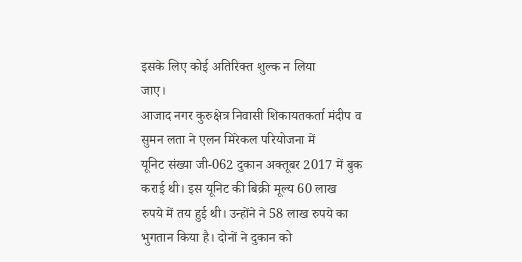इसके लिए कोई अतिरिक्त शुल्क न लिया
जाए।
आजाद नगर कुरुक्षेत्र निवासी शिकायतकर्ता मंदीप व सुमन लता ने एलन मिरेकल परियोजना में
यूनिट संख्या जी-062 दुकान अक्तूबर 2017 में बुक कराई थी। इस यूनिट की बिक्री मूल्य 60 लाख
रुपये में तय हुई थी। उन्होंने ने 58 लाख रुपये का भुगतान किया है। दोनों ने दुकान को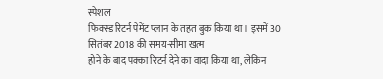स्पेशल
फिक्स्ड रिटर्न पेमेंट प्लान के तहत बुक किया था। इसमें 30 सितंबर 2018 की समय-सीमा खत्म
होने के बाद पक्का रिटर्न देने का वादा किया था, लेकिन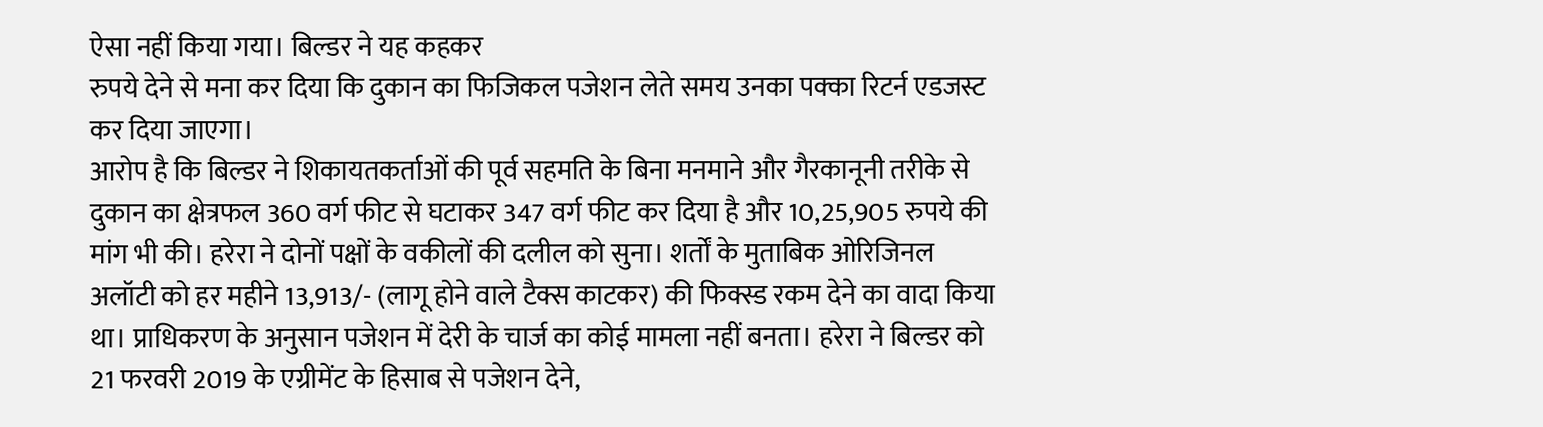ऐसा नहीं किया गया। बिल्डर ने यह कहकर
रुपये देने से मना कर दिया कि दुकान का फिजिकल पजेशन लेते समय उनका पक्का रिटर्न एडजस्ट
कर दिया जाएगा।
आरोप है कि बिल्डर ने शिकायतकर्ताओं की पूर्व सहमति के बिना मनमाने और गैरकानूनी तरीके से
दुकान का क्षेत्रफल 360 वर्ग फीट से घटाकर 347 वर्ग फीट कर दिया है और 10,25,905 रुपये की
मांग भी की। हरेरा ने दोनों पक्षों के वकीलों की दलील को सुना। शर्तों के मुताबिक ओरिजिनल
अलॉटी को हर महीने 13,913/- (लागू होने वाले टैक्स काटकर) की फिक्स्ड रकम देने का वादा किया
था। प्राधिकरण के अनुसान पजेशन में देरी के चार्ज का कोई मामला नहीं बनता। हरेरा ने बिल्डर को
21 फरवरी 2019 के एग्रीमेंट के हिसाब से पजेशन देने,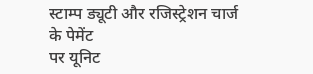स्टाम्प ड्यूटी और रजिस्ट्रेशन चार्ज के पेमेंट
पर यूनिट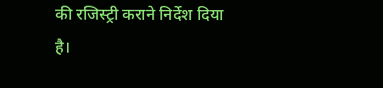की रजिस्ट्री कराने निर्देश दिया है।